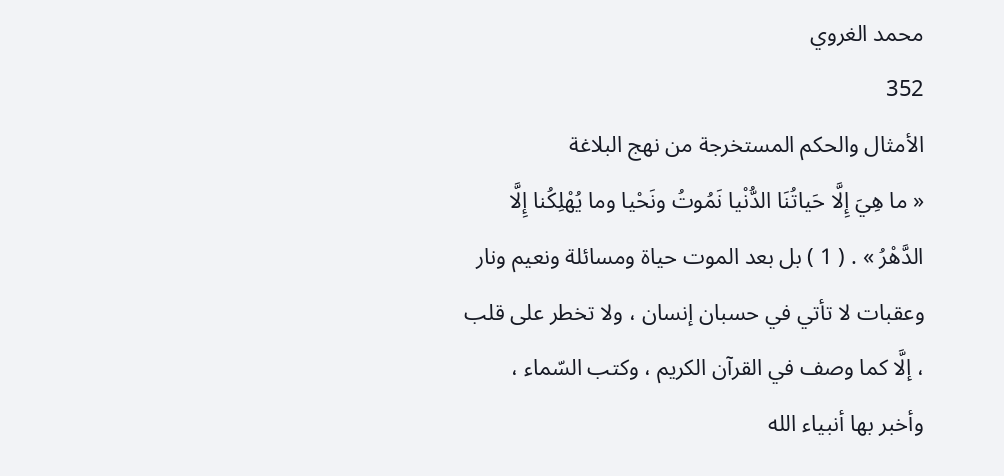محمد الغروي
352
الأمثال والحكم المستخرجة من نهج البلاغة
« ما هِيَ إِلَّا حَياتُنَا الدُّنْيا نَمُوتُ ونَحْيا وما يُهْلِكُنا إِلَّا الدَّهْرُ » . ( 1 ) بل بعد الموت حياة ومسائلة ونعيم ونار وعقبات لا تأتي في حسبان إنسان ، ولا تخطر على قلب ، إلَّا كما وصف في القرآن الكريم ، وكتب السّماء ، وأخبر بها أنبياء الله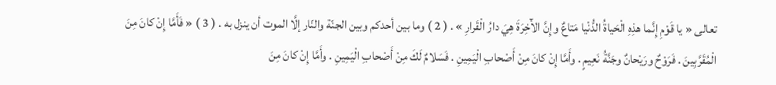تعالى « يا قَوْمِ إِنَّما هذِهِ الْحَياةُ الدُّنْيا مَتاعٌ وإِنَّ الآْخِرَةَ هِيَ دارُ الْقَرارِ » . ( 2 ) وما بين أحدكم وبين الجنّة والنّار إلَّا الموت أن ينزل به . ( 3 ) « فَأَمَّا إِنْ كانَ مِنَ الْمُقَرَّبِينَ . فَرَوْحٌ ورَيْحانٌ وجَنَّةُ نَعِيمٍ . وأَمَّا إِنْ كانَ مِنْ أَصْحابِ الْيَمِينِ . فَسَلامٌ لَكَ مِنْ أَصْحابِ الْيَمِينِ . وأَمَّا إِنْ كانَ مِنَ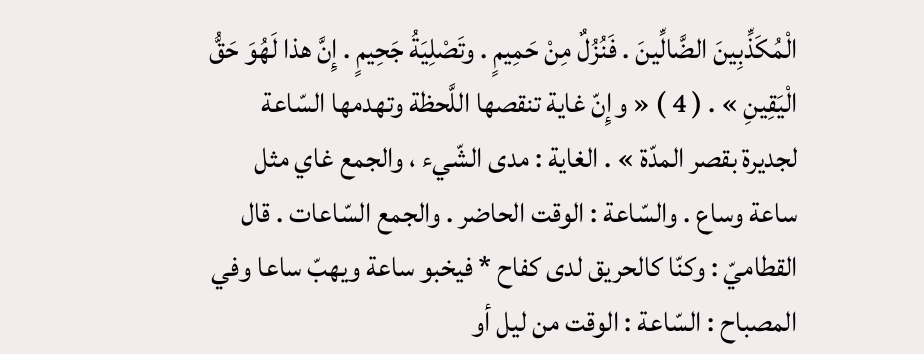الْمُكَذِّبِينَ الضَّالِّينَ . فَنُزُلٌ مِنْ حَمِيمٍ . وتَصْلِيَةُ جَحِيمٍ . إِنَّ هذا لَهُوَ حَقُّ الْيَقِينِ » . ( 4 ) « وإِنّ غاية تنقصها اللَّحظة وتهدمها السّاعة لجديرة بقصر المدّة » . الغاية : مدى الشّيء ، والجمع غاي مثل ساعة وساع . والسّاعة : الوقت الحاضر . والجمع السّاعات . قال القطاميّ : وكنّا كالحريق لدى كفاح * فيخبو ساعة ويهبّ ساعا وفي المصباح : السّاعة : الوقت من ليل أو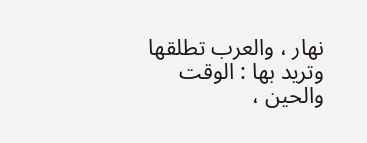نهار ، والعرب تطلقها وتريد بها : الوقت والحين ،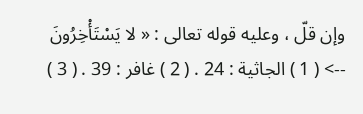وإن قلّ ، وعليه قوله تعالى : « لا يَسْتَأْخِرُونَ
--> ( 1 ) الجاثية : 24 . ( 2 ) غافر : 39 . ( 3 )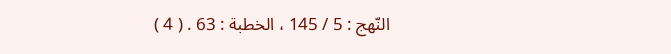النّهج : 5 / 145 ، الخطبة : 63 . ( 4 )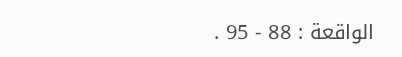الواقعة : 88 - 95 .